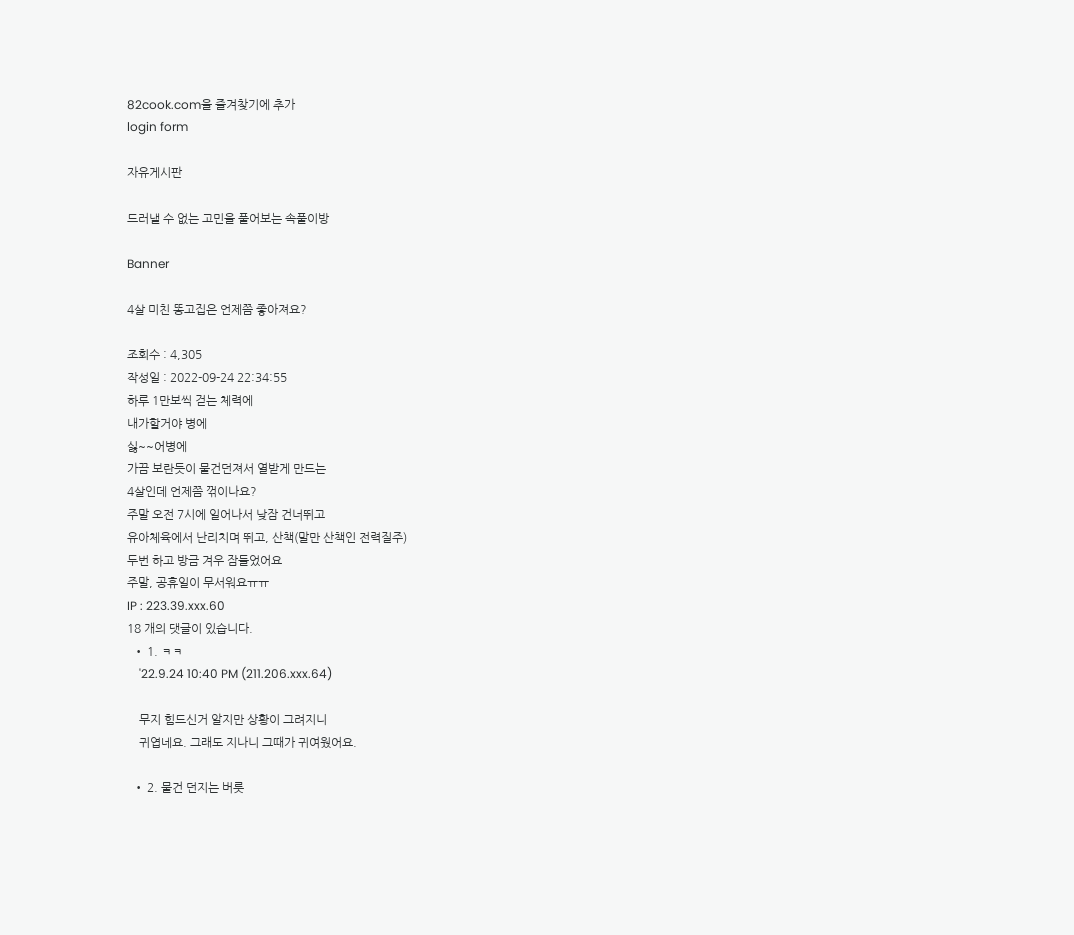82cook.com을 즐겨찾기에 추가
login form

자유게시판

드러낼 수 없는 고민을 풀어보는 속풀이방

Banner

4살 미친 똥고집은 언제쯤 좋아져요?

조회수 : 4,305
작성일 : 2022-09-24 22:34:55
하루 1만보씩 걷는 체력에
내가할거야 병에
싫~~어병에
가끔 보란듯이 물건던져서 열받게 만드는
4살인데 언제쯤 꺾이나요?
주말 오전 7시에 일어나서 낮잠 건너뛰고
유아체육에서 난리치며 뛰고, 산책(말만 산책인 전력질주)
두번 하고 방금 겨우 잠들었어요
주말, 공휴일이 무서워요ㅠㅠ
IP : 223.39.xxx.60
18 개의 댓글이 있습니다.
  • 1. ㅋㅋ
    '22.9.24 10:40 PM (211.206.xxx.64)

    무지 힘드신거 알지만 상황이 그려지니
    귀엽네요. 그래도 지나니 그때가 귀여웠어요.

  • 2. 물건 던지는 버릇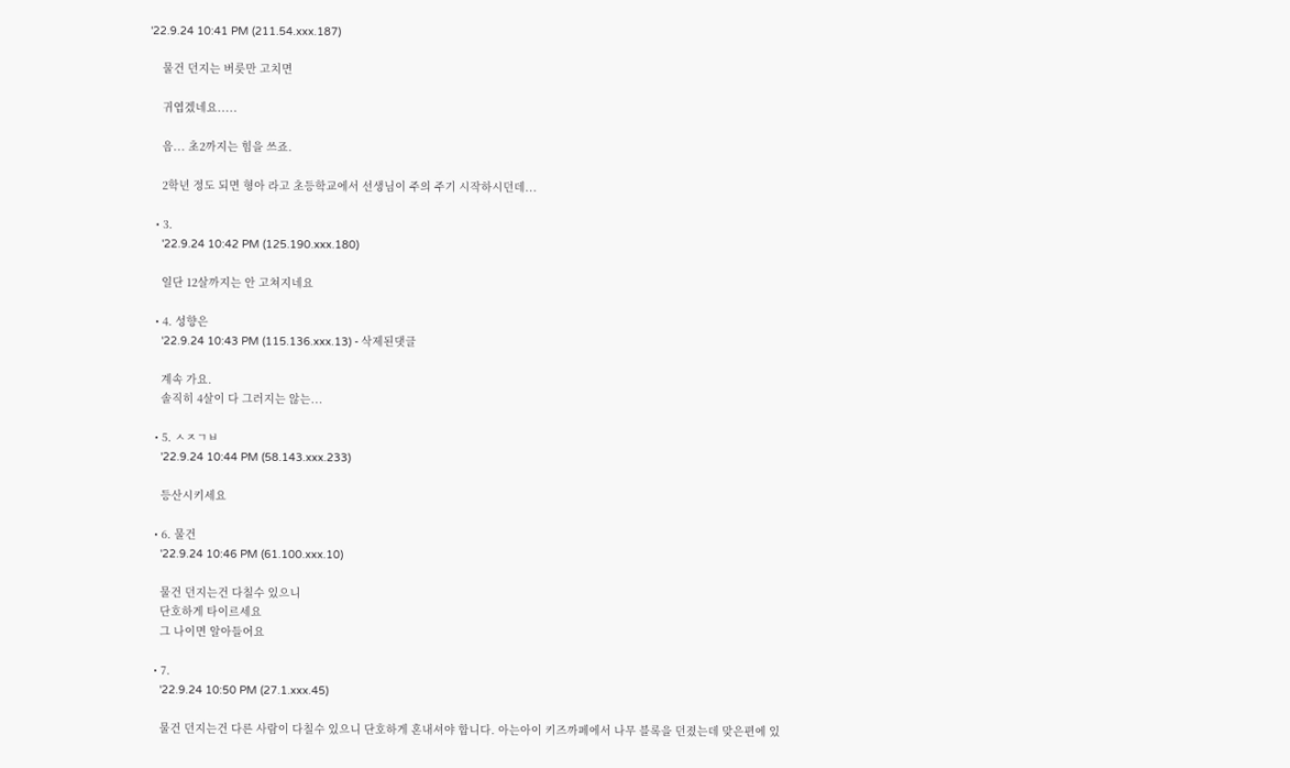'22.9.24 10:41 PM (211.54.xxx.187)

    물건 던지는 버릇만 고치면

    귀엽겠네요.....

    음... 초2까지는 힘을 쓰죠.

    2학년 정도 되면 형아 라고 초등학교에서 선생님이 주의 주기 시작하시던데...

  • 3.
    '22.9.24 10:42 PM (125.190.xxx.180)

    일단 12살까지는 안 고쳐지네요

  • 4. 성향은
    '22.9.24 10:43 PM (115.136.xxx.13) - 삭제된댓글

    계속 가요.
    솔직히 4살이 다 그러지는 않는...

  • 5. ㅅㅈㄱㅂ
    '22.9.24 10:44 PM (58.143.xxx.233)

    등산시키세요

  • 6. 물건
    '22.9.24 10:46 PM (61.100.xxx.10)

    물건 던지는건 다칠수 있으니
    단호하게 타이르세요
    그 나이면 알아들어요

  • 7.
    '22.9.24 10:50 PM (27.1.xxx.45)

    물건 던지는건 다른 사람이 다칠수 있으니 단호하게 혼내셔야 합니다. 아는아이 키즈까페에서 나무 블록을 던졌는데 맞은편에 있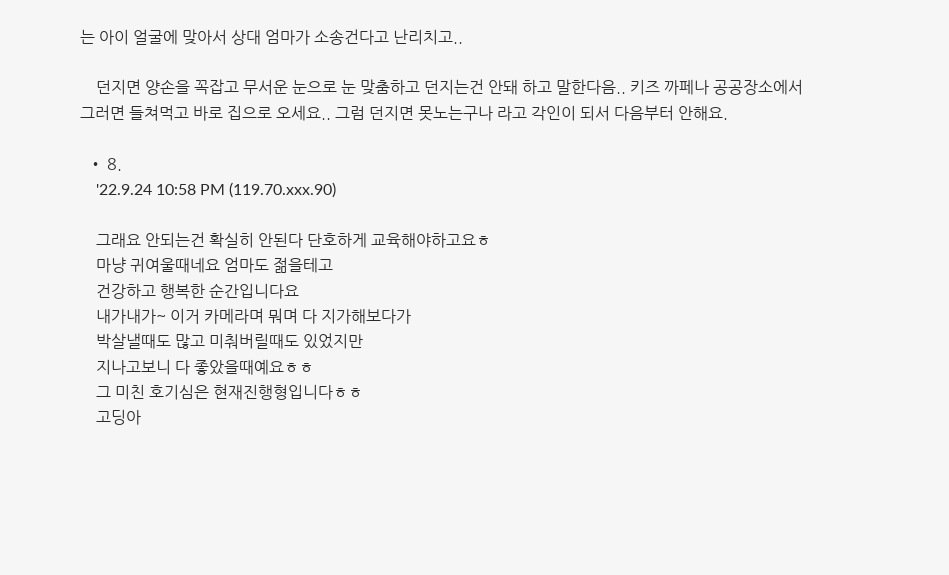는 아이 얼굴에 맞아서 상대 엄마가 소송건다고 난리치고..

    던지면 양손을 꼭잡고 무서운 눈으로 눈 맞춤하고 던지는건 안돼 하고 말한다음.. 키즈 까페나 공공장소에서 그러면 들쳐먹고 바로 집으로 오세요.. 그럼 던지면 못노는구나 라고 각인이 되서 다음부터 안해요.

  • 8.
    '22.9.24 10:58 PM (119.70.xxx.90)

    그래요 안되는건 확실히 안된다 단호하게 교육해야하고요ㅎ
    마냥 귀여울때네요 엄마도 젊을테고
    건강하고 행복한 순간입니다요
    내가내가~ 이거 카메라며 뭐며 다 지가해보다가
    박살낼때도 많고 미춰버릴때도 있었지만
    지나고보니 다 좋았을때예요ㅎㅎ
    그 미친 호기심은 현재진행형입니다ㅎㅎ
    고딩아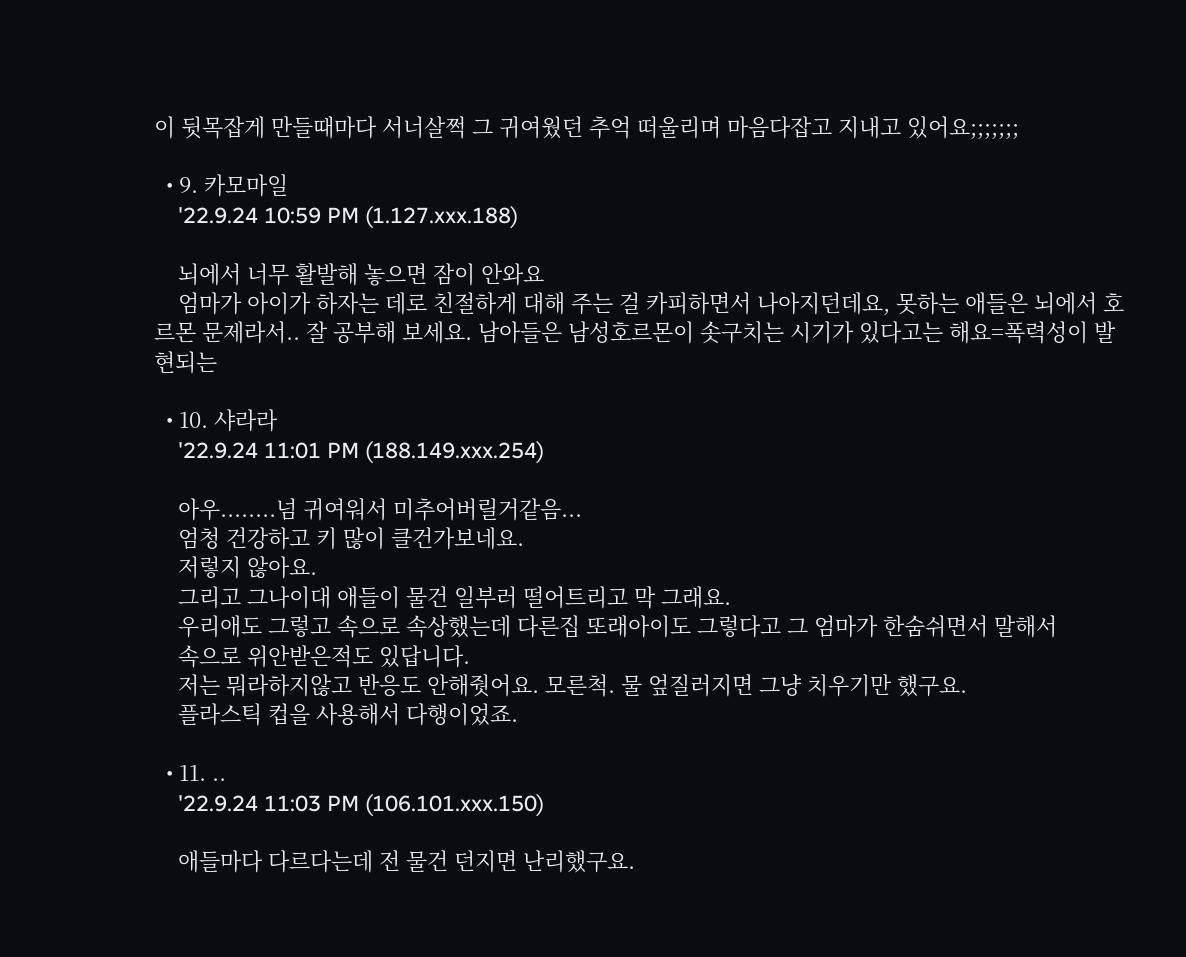이 뒷목잡게 만들때마다 서너살쩍 그 귀여웠던 추억 떠울리며 마음다잡고 지내고 있어요;;;;;;;

  • 9. 카모마일
    '22.9.24 10:59 PM (1.127.xxx.188)

    뇌에서 너무 활발해 놓으면 잠이 안와요
    엄마가 아이가 하자는 데로 친절하게 대해 주는 걸 카피하면서 나아지던데요, 못하는 애들은 뇌에서 호르몬 문제라서.. 잘 공부해 보세요. 남아들은 남성호르몬이 솟구치는 시기가 있다고는 해요=폭력성이 발현되는

  • 10. 샤라라
    '22.9.24 11:01 PM (188.149.xxx.254)

    아우........넘 귀여워서 미추어버릴거같음...
    엄청 건강하고 키 많이 클건가보네요.
    저렇지 않아요.
    그리고 그나이대 애들이 물건 일부러 떨어트리고 막 그래요.
    우리애도 그렇고 속으로 속상했는데 다른집 또래아이도 그렇다고 그 엄마가 한숨쉬면서 말해서
    속으로 위안받은적도 있답니다.
    저는 뭐라하지않고 반응도 안해줫어요. 모른척. 물 엎질러지면 그냥 치우기만 했구요.
    플라스틱 컵을 사용해서 다행이었죠.

  • 11. ..
    '22.9.24 11:03 PM (106.101.xxx.150)

    애들마다 다르다는데 전 물건 던지면 난리했구요.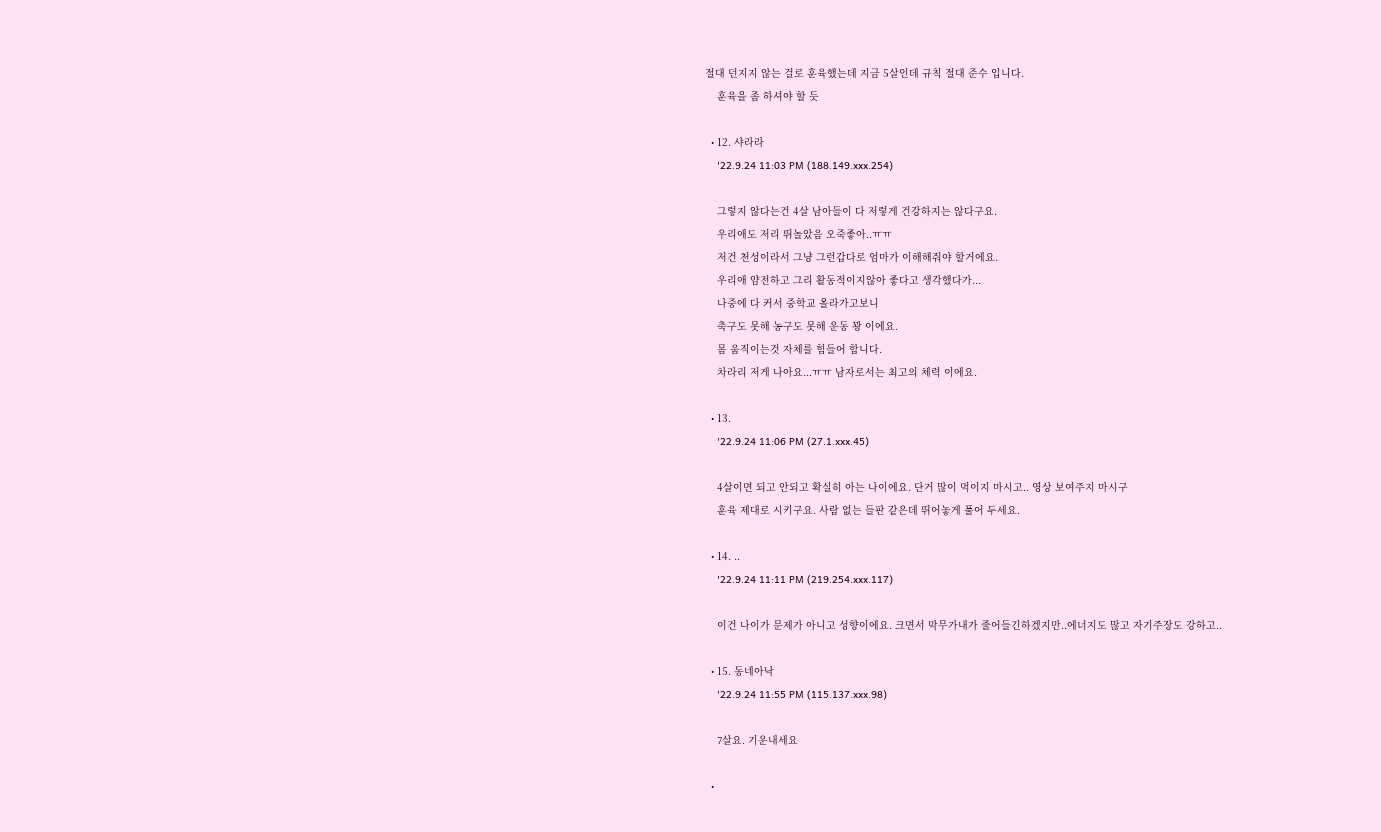절대 던지지 않는 걸로 훈육했는데 지금 5살인데 규칙 절대 준수 입니다.
    훈육을 좀 하셔야 할 듯

  • 12. 샤라라
    '22.9.24 11:03 PM (188.149.xxx.254)

    그렇지 않다는건 4살 남아들이 다 저렇게 건강하지는 않다구요.
    우리애도 저리 뛰놀았음 오죽좋아..ㅠㅠ
    저건 천성이라서 그냥 그런갑다로 엄마가 이해해줘야 할거에요.
    우리애 얌전하고 그리 활동적이지않아 좋다고 생각했다가...
    나중에 다 커서 중학교 올라가고보니
    축구도 못해 농구도 못해 운동 꽝 이에요.
    몸 움직이는것 자체를 힘들어 합니다.
    차라리 저게 나아요...ㅠㅠ 남자로서는 최고의 체력 이에요.

  • 13.
    '22.9.24 11:06 PM (27.1.xxx.45)

    4살이면 되고 안되고 확실히 아는 나이에요. 단거 많이 먹이지 마시고.. 영상 보여주지 마시구
    훈육 제대로 시키구요. 사람 없는 들판 같은데 뛰어놓게 풀어 두세요.

  • 14. ..
    '22.9.24 11:11 PM (219.254.xxx.117)

    이건 나이가 문제가 아니고 성향이에요. 크면서 막무가내가 줄어들긴하겠지만..에너지도 많고 자기주장도 강하고..

  • 15. 동네아낙
    '22.9.24 11:55 PM (115.137.xxx.98)

    7살요. 기운내세요

  •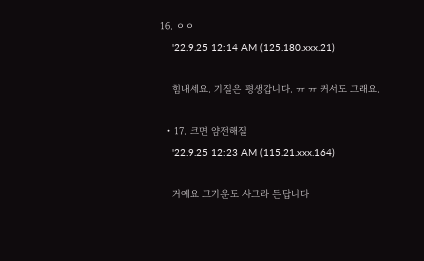16. ㅇㅇ
    '22.9.25 12:14 AM (125.180.xxx.21)

    힘내세요. 기질은 평생갑니다. ㅠ ㅠ 커서도 그래요.

  • 17. 크면 얌전해질
    '22.9.25 12:23 AM (115.21.xxx.164)

    거예요 그기운도 사그라 든답니다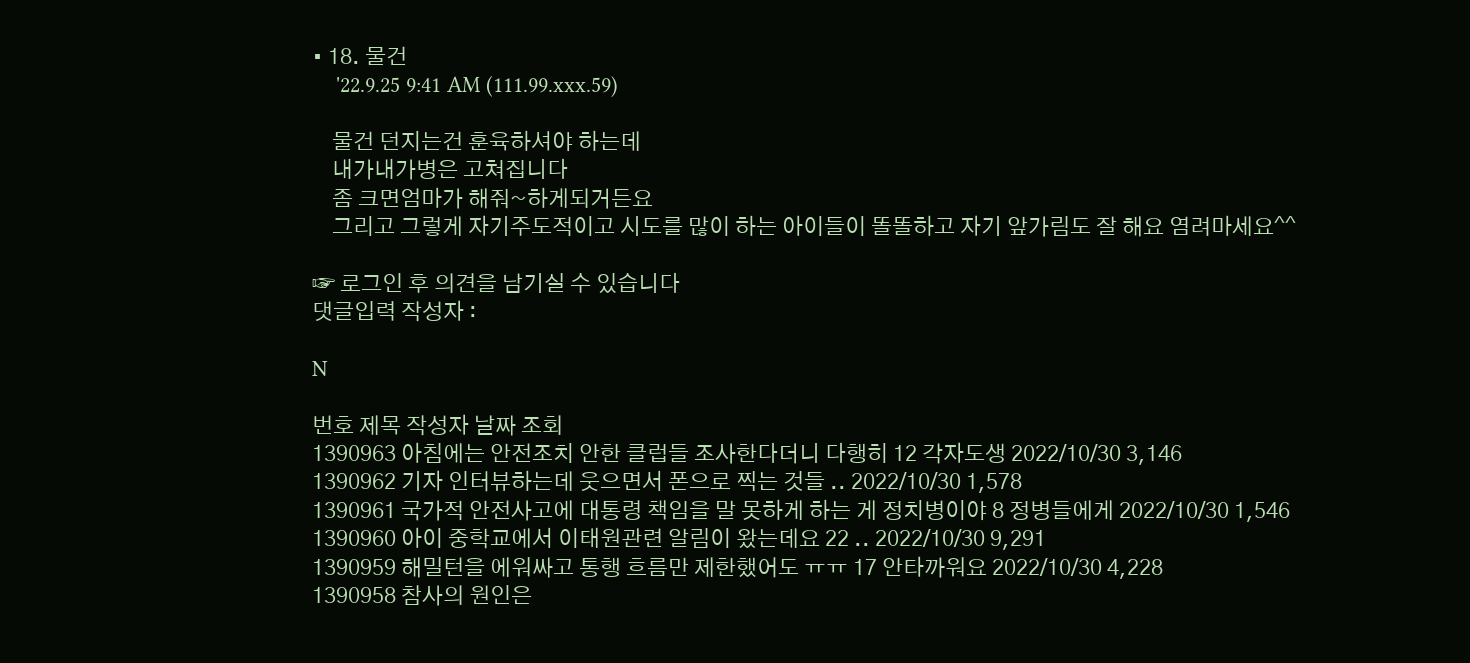• 18. 물건
    '22.9.25 9:41 AM (111.99.xxx.59)

    물건 던지는건 훈육하셔야 하는데
    내가내가병은 고쳐집니다
    좀 크면엄마가 해줘~하게되거든요
    그리고 그렇게 자기주도적이고 시도를 많이 하는 아이들이 똘똘하고 자기 앞가림도 잘 해요 염려마세요^^

☞ 로그인 후 의견을 남기실 수 있습니다
댓글입력 작성자 :

N

번호 제목 작성자 날짜 조회
1390963 아침에는 안전조치 안한 클럽들 조사한다더니 다행히 12 각자도생 2022/10/30 3,146
1390962 기자 인터뷰하는데 웃으면서 폰으로 찍는 것들 .. 2022/10/30 1,578
1390961 국가적 안전사고에 대통령 책임을 말 못하게 하는 게 정치병이야 8 정병들에게 2022/10/30 1,546
1390960 아이 중학교에서 이태원관련 알림이 왔는데요 22 .. 2022/10/30 9,291
1390959 해밀턴을 에워싸고 통행 흐름만 제한했어도 ㅠㅠ 17 안타까워요 2022/10/30 4,228
1390958 참사의 원인은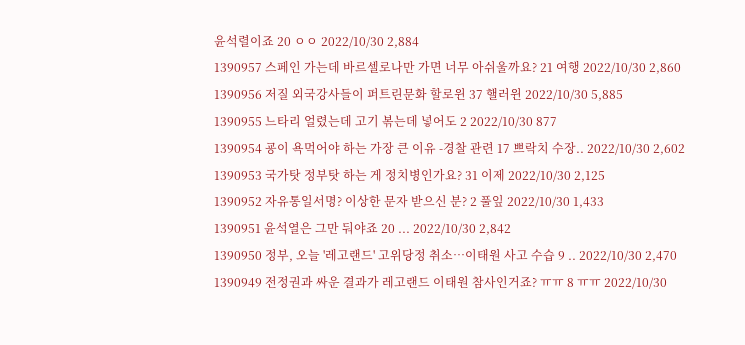윤석렬이죠 20 ㅇㅇ 2022/10/30 2,884
1390957 스페인 가는데 바르셀로나만 가면 너무 아쉬울까요? 21 여행 2022/10/30 2,860
1390956 저질 외국강사들이 퍼트린문화 할로윈 37 핼러윈 2022/10/30 5,885
1390955 느타리 얼렸는데 고기 볶는데 넣어도 2 2022/10/30 877
1390954 굥이 욕먹어야 하는 가장 큰 이유 -경찰 관련 17 쁘락치 수장.. 2022/10/30 2,602
1390953 국가탓 정부탓 하는 게 정치병인가요? 31 이제 2022/10/30 2,125
1390952 자유통일서명? 이상한 문자 받으신 분? 2 풀잎 2022/10/30 1,433
1390951 윤석열은 그만 둬야죠 20 ... 2022/10/30 2,842
1390950 정부, 오늘 '레고랜드' 고위당정 취소…이태원 사고 수습 9 .. 2022/10/30 2,470
1390949 전정권과 싸운 결과가 레고랜드 이태원 참사인거죠? ㅠㅠ 8 ㅠㅠ 2022/10/30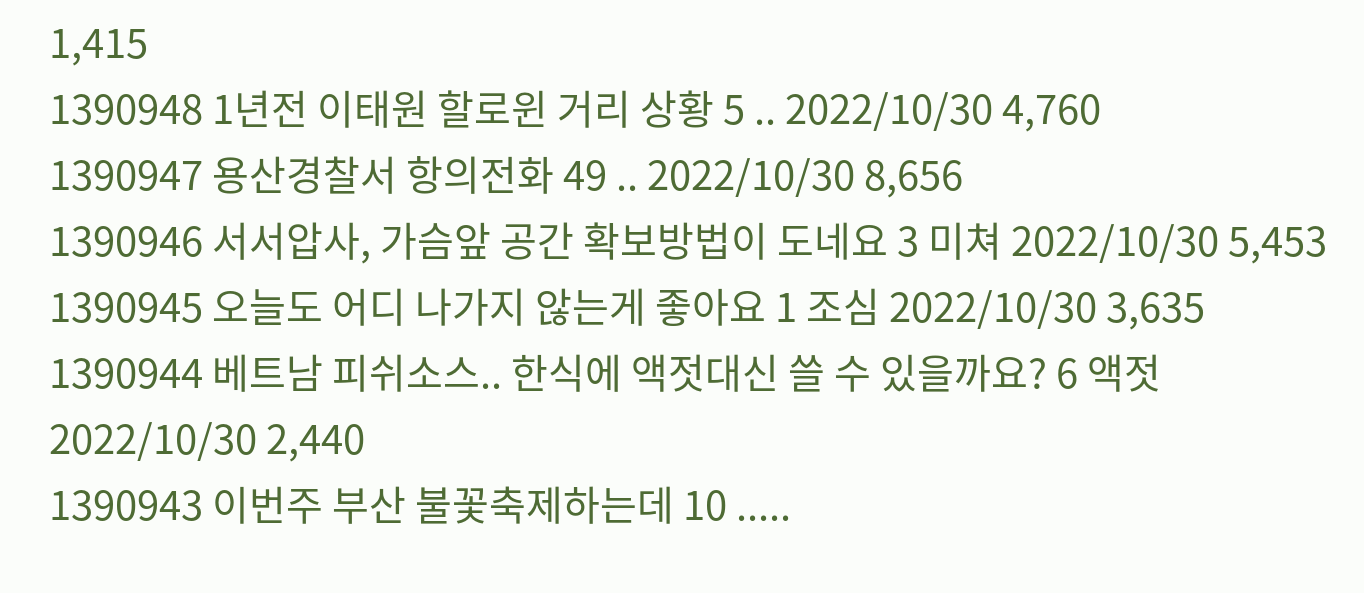1,415
1390948 1년전 이태원 할로윈 거리 상황 5 .. 2022/10/30 4,760
1390947 용산경찰서 항의전화 49 .. 2022/10/30 8,656
1390946 서서압사, 가슴앞 공간 확보방법이 도네요 3 미쳐 2022/10/30 5,453
1390945 오늘도 어디 나가지 않는게 좋아요 1 조심 2022/10/30 3,635
1390944 베트남 피쉬소스.. 한식에 액젓대신 쓸 수 있을까요? 6 액젓 2022/10/30 2,440
1390943 이번주 부산 불꽃축제하는데 10 .....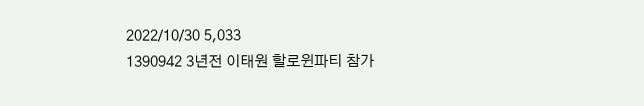2022/10/30 5,033
1390942 3년전 이태원 할로윈파티 참가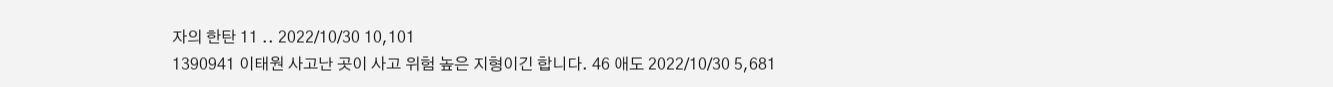자의 한탄 11 .. 2022/10/30 10,101
1390941 이태원 사고난 곳이 사고 위험 높은 지형이긴 합니다. 46 애도 2022/10/30 5,681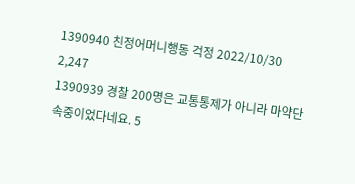1390940 친정어머니행동 걱정 2022/10/30 2,247
1390939 경찰 200명은 교통통제가 아니라 마약단속중이었다네요. 5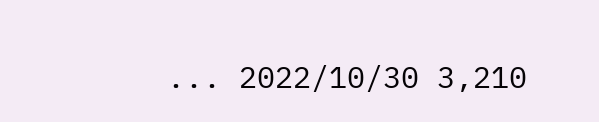... 2022/10/30 3,210